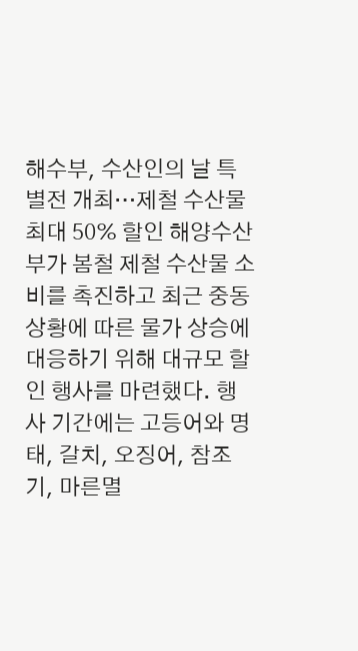해수부, 수산인의 날 특별전 개최…제철 수산물 최대 50% 할인 해양수산부가 봄철 제철 수산물 소비를 촉진하고 최근 중동 상황에 따른 물가 상승에 대응하기 위해 대규모 할인 행사를 마련했다. 행사 기간에는 고등어와 명태, 갈치, 오징어, 참조기, 마른멸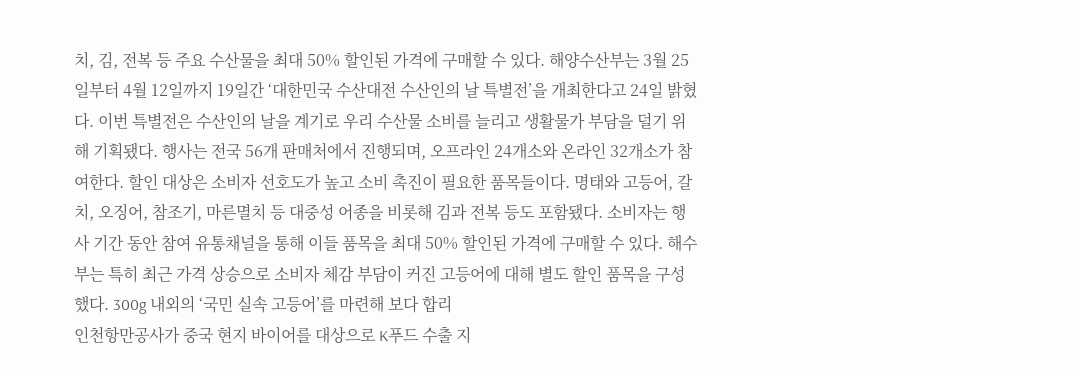치, 김, 전복 등 주요 수산물을 최대 50% 할인된 가격에 구매할 수 있다. 해양수산부는 3월 25일부터 4월 12일까지 19일간 ‘대한민국 수산대전 수산인의 날 특별전’을 개최한다고 24일 밝혔다. 이번 특별전은 수산인의 날을 계기로 우리 수산물 소비를 늘리고 생활물가 부담을 덜기 위해 기획됐다. 행사는 전국 56개 판매처에서 진행되며, 오프라인 24개소와 온라인 32개소가 참여한다. 할인 대상은 소비자 선호도가 높고 소비 촉진이 필요한 품목들이다. 명태와 고등어, 갈치, 오징어, 참조기, 마른멸치 등 대중성 어종을 비롯해 김과 전복 등도 포함됐다. 소비자는 행사 기간 동안 참여 유통채널을 통해 이들 품목을 최대 50% 할인된 가격에 구매할 수 있다. 해수부는 특히 최근 가격 상승으로 소비자 체감 부담이 커진 고등어에 대해 별도 할인 품목을 구성했다. 300g 내외의 ‘국민 실속 고등어’를 마련해 보다 합리
인천항만공사가 중국 현지 바이어를 대상으로 K푸드 수출 지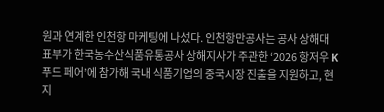원과 연계한 인천항 마케팅에 나섰다. 인천항만공사는 공사 상해대표부가 한국농수산식품유통공사 상해지사가 주관한 ‘2026 항저우 K푸드 페어’에 참가해 국내 식품기업의 중국시장 진출을 지원하고, 현지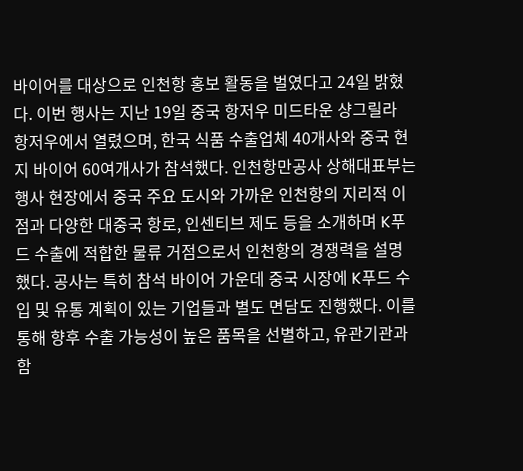바이어를 대상으로 인천항 홍보 활동을 벌였다고 24일 밝혔다. 이번 행사는 지난 19일 중국 항저우 미드타운 샹그릴라 항저우에서 열렸으며, 한국 식품 수출업체 40개사와 중국 현지 바이어 60여개사가 참석했다. 인천항만공사 상해대표부는 행사 현장에서 중국 주요 도시와 가까운 인천항의 지리적 이점과 다양한 대중국 항로, 인센티브 제도 등을 소개하며 K푸드 수출에 적합한 물류 거점으로서 인천항의 경쟁력을 설명했다. 공사는 특히 참석 바이어 가운데 중국 시장에 K푸드 수입 및 유통 계획이 있는 기업들과 별도 면담도 진행했다. 이를 통해 향후 수출 가능성이 높은 품목을 선별하고, 유관기관과 함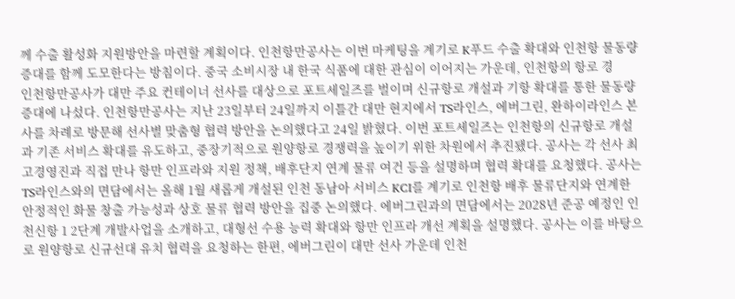께 수출 활성화 지원방안을 마련할 계획이다. 인천항만공사는 이번 마케팅을 계기로 K푸드 수출 확대와 인천항 물동량 증대를 함께 도모한다는 방침이다. 중국 소비시장 내 한국 식품에 대한 관심이 이어지는 가운데, 인천항의 항로 경
인천항만공사가 대만 주요 컨테이너 선사를 대상으로 포트세일즈를 벌이며 신규항로 개설과 기항 확대를 통한 물동량 증대에 나섰다. 인천항만공사는 지난 23일부터 24일까지 이틀간 대만 현지에서 TS라인스, 에버그린, 완하이라인스 본사를 차례로 방문해 선사별 맞춤형 협력 방안을 논의했다고 24일 밝혔다. 이번 포트세일즈는 인천항의 신규항로 개설과 기존 서비스 확대를 유도하고, 중장기적으로 원양항로 경쟁력을 높이기 위한 차원에서 추진됐다. 공사는 각 선사 최고경영진과 직접 만나 항만 인프라와 지원 정책, 배후단지 연계 물류 여건 등을 설명하며 협력 확대를 요청했다. 공사는 TS라인스와의 면담에서는 올해 1월 새롭게 개설된 인천 동남아 서비스 KCI를 계기로 인천항 배후 물류단지와 연계한 안정적인 화물 창출 가능성과 상호 물류 협력 방안을 집중 논의했다. 에버그린과의 면담에서는 2028년 준공 예정인 인천신항 1 2단계 개발사업을 소개하고, 대형선 수용 능력 확대와 항만 인프라 개선 계획을 설명했다. 공사는 이를 바탕으로 원양항로 신규선대 유치 협력을 요청하는 한편, 에버그린이 대만 선사 가운데 인천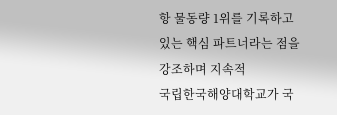항 물동량 1위를 기록하고 있는 핵심 파트너라는 점을 강조하며 지속적
국립한국해양대학교가 국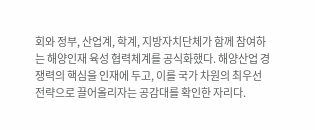회와 정부, 산업계, 학계, 지방자치단체가 함께 참여하는 해양인재 육성 협력체계를 공식화했다. 해양산업 경쟁력의 핵심을 인재에 두고, 이를 국가 차원의 최우선 전략으로 끌어올리자는 공감대를 확인한 자리다.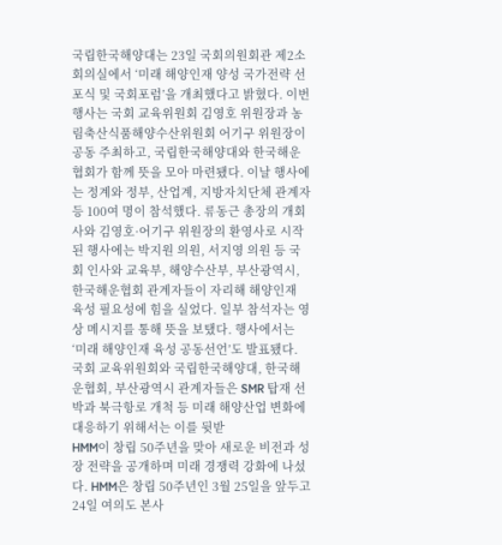국립한국해양대는 23일 국회의원회관 제2소회의실에서 ‘미래 해양인재 양성 국가전략 선포식 및 국회포럼’을 개최했다고 밝혔다. 이번 행사는 국회 교육위원회 김영호 위원장과 농림축산식품해양수산위원회 어기구 위원장이 공동 주최하고, 국립한국해양대와 한국해운협회가 함께 뜻을 모아 마련됐다. 이날 행사에는 정계와 정부, 산업계, 지방자치단체 관계자 등 100여 명이 참석했다. 류동근 총장의 개회사와 김영호·어기구 위원장의 환영사로 시작된 행사에는 박지원 의원, 서지영 의원 등 국회 인사와 교육부, 해양수산부, 부산광역시, 한국해운협회 관계자들이 자리해 해양인재 육성 필요성에 힘을 실었다. 일부 참석자는 영상 메시지를 통해 뜻을 보탰다. 행사에서는 ‘미래 해양인재 육성 공동선언’도 발표됐다. 국회 교육위원회와 국립한국해양대, 한국해운협회, 부산광역시 관계자들은 SMR 탑재 선박과 북극항로 개척 등 미래 해양산업 변화에 대응하기 위해서는 이를 뒷받
HMM이 창립 50주년을 맞아 새로운 비전과 성장 전략을 공개하며 미래 경쟁력 강화에 나섰다. HMM은 창립 50주년인 3월 25일을 앞두고 24일 여의도 본사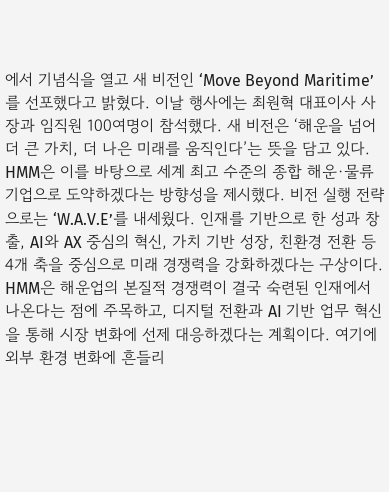에서 기념식을 열고 새 비전인 ‘Move Beyond Maritime’를 선포했다고 밝혔다. 이날 행사에는 최원혁 대표이사 사장과 임직원 100여명이 참석했다. 새 비전은 ‘해운을 넘어 더 큰 가치, 더 나은 미래를 움직인다’는 뜻을 담고 있다. HMM은 이를 바탕으로 세계 최고 수준의 종합 해운·물류기업으로 도약하겠다는 방향성을 제시했다. 비전 실행 전략으로는 ‘W.A.V.E’를 내세웠다. 인재를 기반으로 한 성과 창출, AI와 AX 중심의 혁신, 가치 기반 성장, 친환경 전환 등 4개 축을 중심으로 미래 경쟁력을 강화하겠다는 구상이다. HMM은 해운업의 본질적 경쟁력이 결국 숙련된 인재에서 나온다는 점에 주목하고, 디지털 전환과 AI 기반 업무 혁신을 통해 시장 변화에 선제 대응하겠다는 계획이다. 여기에 외부 환경 변화에 흔들리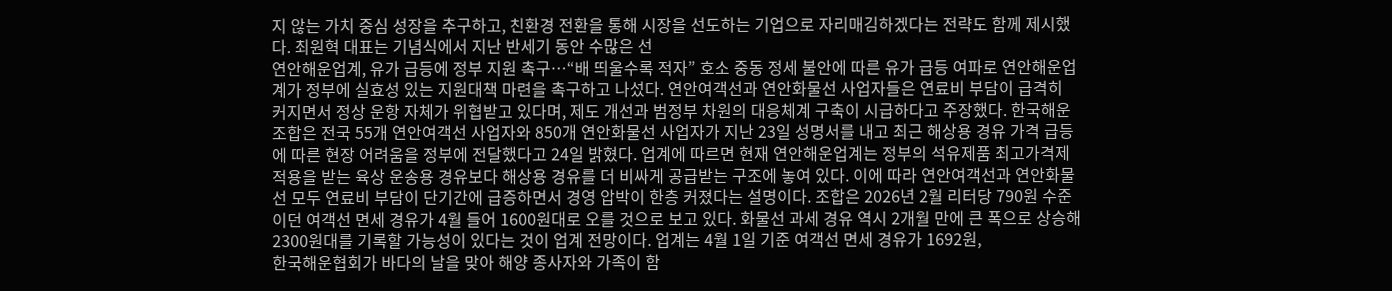지 않는 가치 중심 성장을 추구하고, 친환경 전환을 통해 시장을 선도하는 기업으로 자리매김하겠다는 전략도 함께 제시했다. 최원혁 대표는 기념식에서 지난 반세기 동안 수많은 선
연안해운업계, 유가 급등에 정부 지원 촉구…“배 띄울수록 적자” 호소 중동 정세 불안에 따른 유가 급등 여파로 연안해운업계가 정부에 실효성 있는 지원대책 마련을 촉구하고 나섰다. 연안여객선과 연안화물선 사업자들은 연료비 부담이 급격히 커지면서 정상 운항 자체가 위협받고 있다며, 제도 개선과 범정부 차원의 대응체계 구축이 시급하다고 주장했다. 한국해운조합은 전국 55개 연안여객선 사업자와 850개 연안화물선 사업자가 지난 23일 성명서를 내고 최근 해상용 경유 가격 급등에 따른 현장 어려움을 정부에 전달했다고 24일 밝혔다. 업계에 따르면 현재 연안해운업계는 정부의 석유제품 최고가격제 적용을 받는 육상 운송용 경유보다 해상용 경유를 더 비싸게 공급받는 구조에 놓여 있다. 이에 따라 연안여객선과 연안화물선 모두 연료비 부담이 단기간에 급증하면서 경영 압박이 한층 커졌다는 설명이다. 조합은 2026년 2월 리터당 790원 수준이던 여객선 면세 경유가 4월 들어 1600원대로 오를 것으로 보고 있다. 화물선 과세 경유 역시 2개월 만에 큰 폭으로 상승해 2300원대를 기록할 가능성이 있다는 것이 업계 전망이다. 업계는 4월 1일 기준 여객선 면세 경유가 1692원,
한국해운협회가 바다의 날을 맞아 해양 종사자와 가족이 함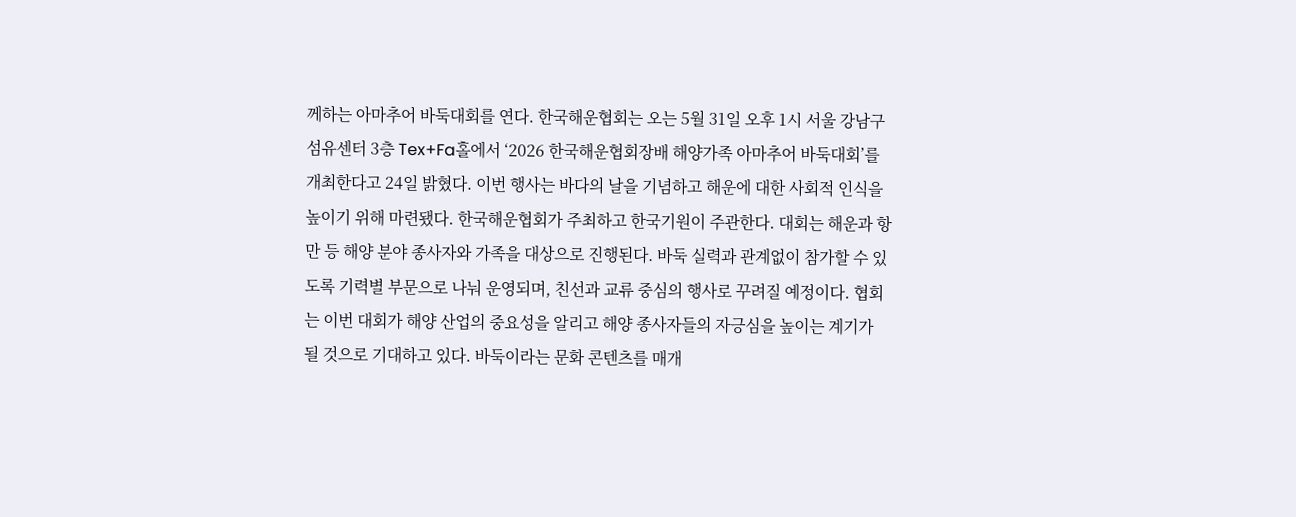께하는 아마추어 바둑대회를 연다. 한국해운협회는 오는 5월 31일 오후 1시 서울 강남구 섬유센터 3층 Tex+Fa홀에서 ‘2026 한국해운협회장배 해양가족 아마추어 바둑대회’를 개최한다고 24일 밝혔다. 이번 행사는 바다의 날을 기념하고 해운에 대한 사회적 인식을 높이기 위해 마련됐다. 한국해운협회가 주최하고 한국기원이 주관한다. 대회는 해운과 항만 등 해양 분야 종사자와 가족을 대상으로 진행된다. 바둑 실력과 관계없이 참가할 수 있도록 기력별 부문으로 나눠 운영되며, 친선과 교류 중심의 행사로 꾸려질 예정이다. 협회는 이번 대회가 해양 산업의 중요성을 알리고 해양 종사자들의 자긍심을 높이는 계기가 될 것으로 기대하고 있다. 바둑이라는 문화 콘텐츠를 매개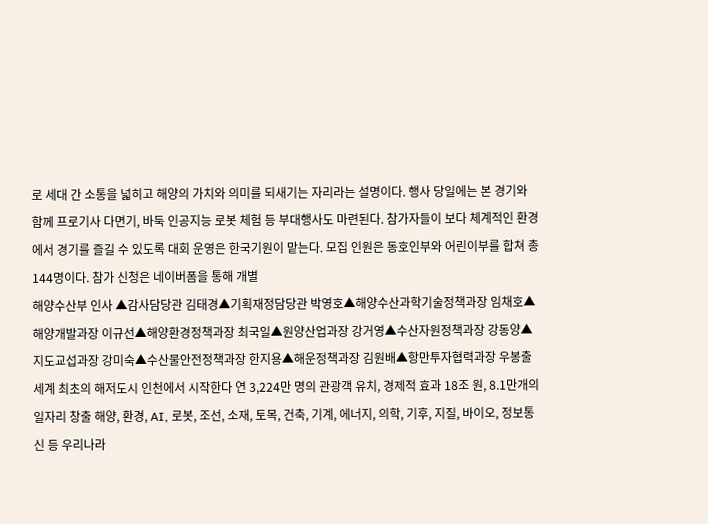로 세대 간 소통을 넓히고 해양의 가치와 의미를 되새기는 자리라는 설명이다. 행사 당일에는 본 경기와 함께 프로기사 다면기, 바둑 인공지능 로봇 체험 등 부대행사도 마련된다. 참가자들이 보다 체계적인 환경에서 경기를 즐길 수 있도록 대회 운영은 한국기원이 맡는다. 모집 인원은 동호인부와 어린이부를 합쳐 총 144명이다. 참가 신청은 네이버폼을 통해 개별
해양수산부 인사 ▲감사담당관 김태경▲기획재정담당관 박영호▲해양수산과학기술정책과장 임채호▲해양개발과장 이규선▲해양환경정책과장 최국일▲원양산업과장 강거영▲수산자원정책과장 강동양▲지도교섭과장 강미숙▲수산물안전정책과장 한지용▲해운정책과장 김원배▲항만투자협력과장 우봉출
세계 최초의 해저도시 인천에서 시작한다 연 3,224만 명의 관광객 유치, 경제적 효과 18조 원, 8.1만개의 일자리 창출 해양, 환경, AI, 로봇, 조선, 소재, 토목, 건축, 기계, 에너지, 의학, 기후, 지질, 바이오, 정보통신 등 우리나라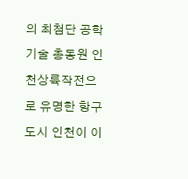의 최첨단 공학기술 총동원 인천상륙작전으로 유명한 항구도시 인천이 이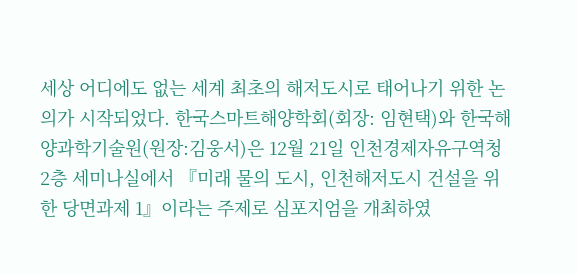세상 어디에도 없는 세계 최초의 해저도시로 태어나기 위한 논의가 시작되었다. 한국스마트해양학회(회장: 임현택)와 한국해양과학기술원(원장:김웅서)은 12월 21일 인천경제자유구역청 2층 세미나실에서 『미래 물의 도시, 인천해저도시 건설을 위한 당면과제 1』이라는 주제로 심포지엄을 개최하였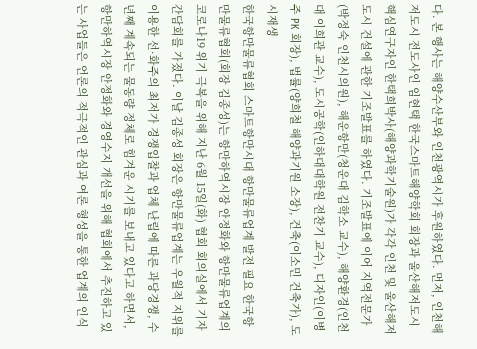다. 본 행사는 해양수산부와 인천광역시가 후원하였다. 먼저, 인천해저도시 전도사인 임현택 한국스마트해양학회 회장과 울산해저도시 핵심연구자인 한택희박사(해양과학기술원)가 각각 인천 및 울산해저도시 건설에 관한 기조발표를 하였다. 기조발표에 이어 지역전문가(박정숙 인천시의원), 해운항만(청운대 김학소 교수), 해양환경(인천대 이희관 교수), 도시공학(인하대대학원 전찬기 교수), 디자인(이병주 PK 회장), 법률(양희철 해양과기원 소장), 건축(이소민 건축가), 도시재생
한국항만물류협회 스마트항만시대 항만물류업계 발전 필요 한국항만물류협회(회장 김종성)는 항만하역시장 안정화와 항만물류업계의 코로나19 위기 극복을 위해 지난 6월 15일(화) 협회 회의실에서 기자간담회를 가졌다. 이날 김종성 회장은 항만물류업계는 우월적 지위를 이용한 선·화주의 최저가 경쟁입찰과 업체 난립에 따른 과당경쟁, 수년째 계속되는 물동량 정체로 힘겨운 시기를 보내고 있다고 하면서, 항만하역시장 안정화와 경영수지 개선을 위해 협회에서 추진하고 있는 사업들은 언론의 적극적인 관심과 여론 형성을 통한 업계의 인식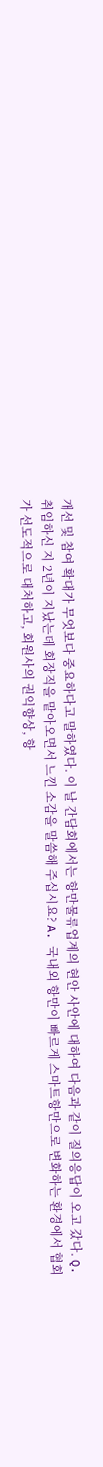개선 및 참여 확대가 무엇보다 중요하다고 말하였다. 이 날 간담회에서는 항만물류업계의 현안 사안에 대하여 다음과 같이 질의응답이 오고 갔다. Q. 취임하신 지 2년이 지났는데 회장직을 맡아오면서 느낀 소감을 말씀해 주십시요? A. 국내외 항만이 빠르게 스마트항만으로 변화하는 환경에서 협회가 선도적으로 대처하고, 회원사의 권익향상, 항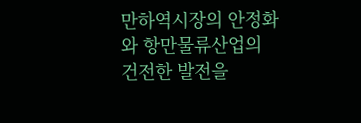만하역시장의 안정화와 항만물류산업의 건전한 발전을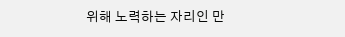위해 노력하는 자리인 만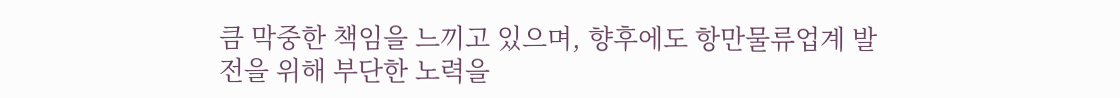큼 막중한 책임을 느끼고 있으며, 향후에도 항만물류업계 발전을 위해 부단한 노력을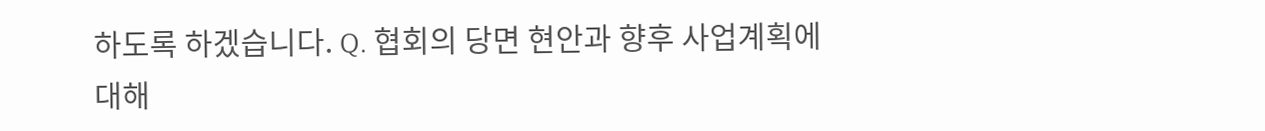하도록 하겠습니다. Q. 협회의 당면 현안과 향후 사업계획에 대해